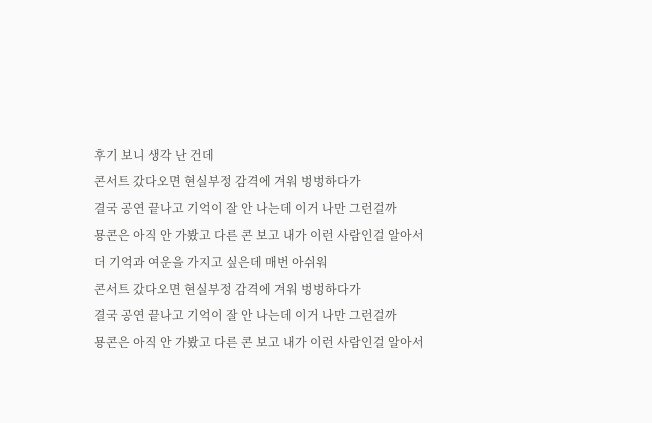후기 보니 생각 난 건데
콘서트 갔다오면 현실부정 감격에 겨워 벙벙하다가
결국 공연 끝나고 기억이 잘 안 나는데 이거 나만 그런걸까
묭콘은 아직 안 가봤고 다른 콘 보고 내가 이런 사람인걸 알아서
더 기억과 여운을 가지고 싶은데 매번 아쉬워
콘서트 갔다오면 현실부정 감격에 겨워 벙벙하다가
결국 공연 끝나고 기억이 잘 안 나는데 이거 나만 그런걸까
묭콘은 아직 안 가봤고 다른 콘 보고 내가 이런 사람인걸 알아서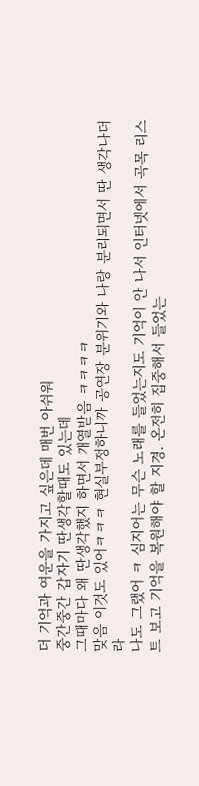더 기억과 여운을 가지고 싶은데 매번 아쉬워
중간중간 갑자기 딴생각할때도 있는데
그때마다 왜 딴생각했지 하면서 개열받음 ㅋㅋㅋㅋ
맞음 이것도 있어ㅋㅋㅋ 현실부정하니까 공연장 분위기와 나랑 분리되면서 딴 생각나더라
나도 그랬어 ㅋ 심지어는 무슨 노래를 들었는지도 기억이 안 나서 인터넷에서 곡목 리스트 보고 기억을 복원해야 할 지경. 온전히 집중해서 들었는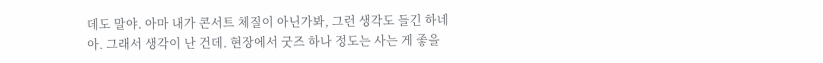데도 말야. 아마 내가 콘서트 체질이 아닌가봐, 그런 생각도 들긴 하네
아. 그래서 생각이 난 건데. 현장에서 굿즈 하나 정도는 사는 게 좋을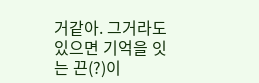거같아. 그거라도 있으면 기억을 잇는 끈(?)이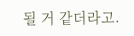될 거 같더라고.